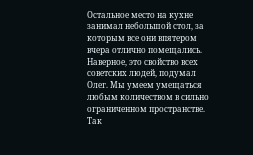Остальное место на кухне занимал небольшой стол, за которым все они впятером вчера отлично помещались. Наверное, это свойство всех советских людей, подумал Олег. Мы умеем умещаться любым количеством в сильно ограниченном пространстве. Так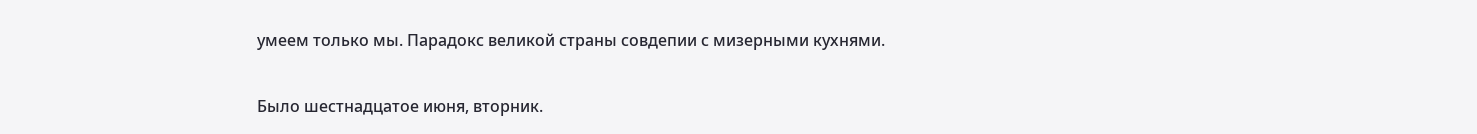умеем только мы. Парадокс великой страны совдепии с мизерными кухнями.

Было шестнадцатое июня, вторник.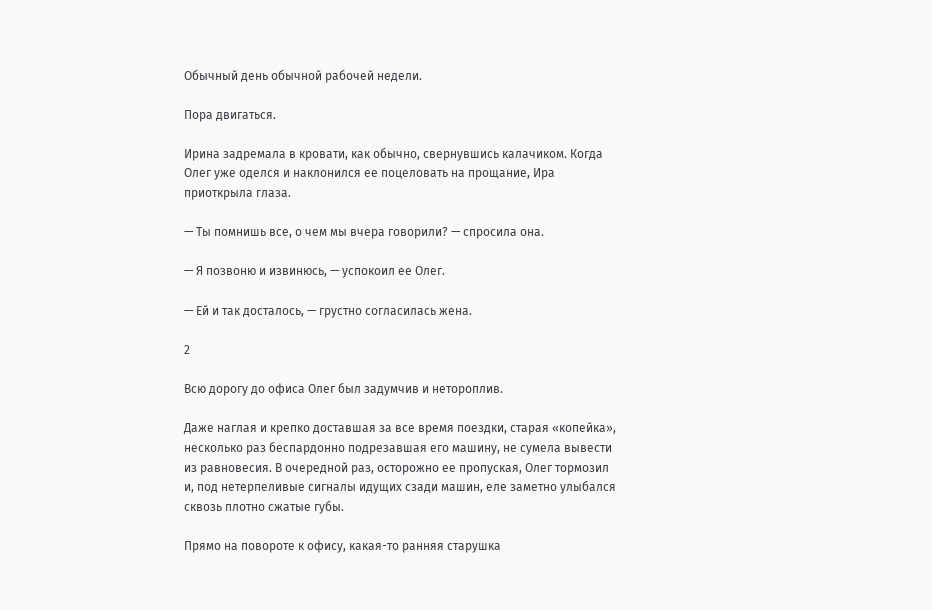Обычный день обычной рабочей недели.

Пора двигаться.

Ирина задремала в кровати, как обычно, свернувшись калачиком. Когда Олег уже оделся и наклонился ее поцеловать на прощание, Ира приоткрыла глаза.

— Ты помнишь все, о чем мы вчера говорили? — спросила она.

— Я позвоню и извинюсь, — успокоил ее Олег.

— Ей и так досталось, — грустно согласилась жена.

2

Всю дорогу до офиса Олег был задумчив и нетороплив.

Даже наглая и крепко доставшая за все время поездки, старая «копейка», несколько раз беспардонно подрезавшая его машину, не сумела вывести из равновесия. В очередной раз, осторожно ее пропуская, Олег тормозил и, под нетерпеливые сигналы идущих сзади машин, еле заметно улыбался сквозь плотно сжатые губы.

Прямо на повороте к офису, какая-то ранняя старушка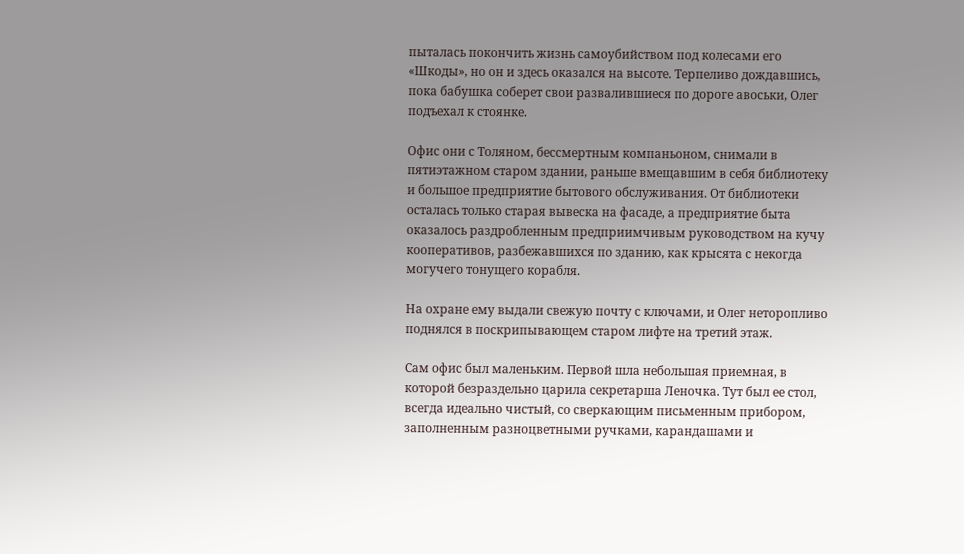пыталась покончить жизнь самоубийством под колесами его «Шкоды», но он и здесь оказался на высоте. Терпеливо дождавшись, пока бабушка соберет свои развалившиеся по дороге авоськи, Олег подъехал к стоянке.

Офис они с Толяном, бессмертным компаньоном, снимали в пятиэтажном старом здании, раньше вмещавшим в себя библиотеку и большое предприятие бытового обслуживания. От библиотеки осталась только старая вывеска на фасаде, а предприятие быта оказалось раздробленным предприимчивым руководством на кучу кооперативов, разбежавшихся по зданию, как крысята с некогда могучего тонущего корабля.

На охране ему выдали свежую почту с ключами, и Олег неторопливо поднялся в поскрипывающем старом лифте на третий этаж.

Сам офис был маленьким. Первой шла небольшая приемная, в которой безраздельно царила секретарша Леночка. Тут был ее стол, всегда идеально чистый, со сверкающим письменным прибором, заполненным разноцветными ручками, карандашами и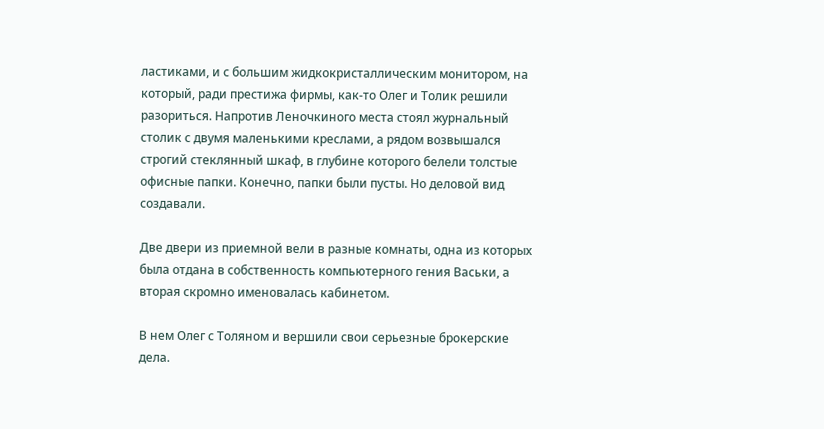ластиками, и с большим жидкокристаллическим монитором, на который, ради престижа фирмы, как-то Олег и Толик решили разориться. Напротив Леночкиного места стоял журнальный столик с двумя маленькими креслами, а рядом возвышался строгий стеклянный шкаф, в глубине которого белели толстые офисные папки. Конечно, папки были пусты. Но деловой вид создавали.

Две двери из приемной вели в разные комнаты, одна из которых была отдана в собственность компьютерного гения Васьки, а вторая скромно именовалась кабинетом.

В нем Олег с Толяном и вершили свои серьезные брокерские дела.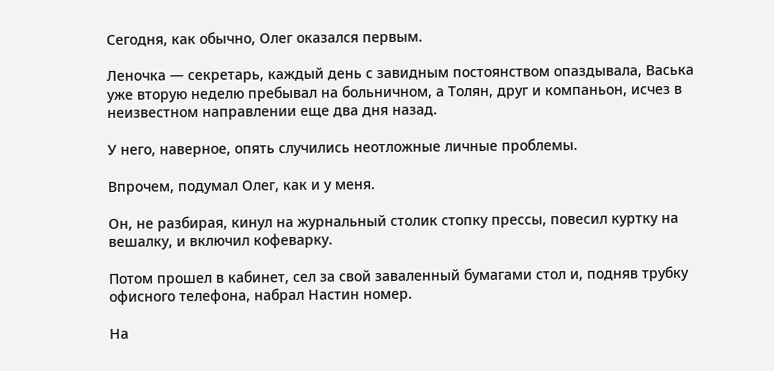Сегодня, как обычно, Олег оказался первым.

Леночка — секретарь, каждый день с завидным постоянством опаздывала, Васька уже вторую неделю пребывал на больничном, а Толян, друг и компаньон, исчез в неизвестном направлении еще два дня назад.

У него, наверное, опять случились неотложные личные проблемы.

Впрочем, подумал Олег, как и у меня.

Он, не разбирая, кинул на журнальный столик стопку прессы, повесил куртку на вешалку, и включил кофеварку.

Потом прошел в кабинет, сел за свой заваленный бумагами стол и, подняв трубку офисного телефона, набрал Настин номер.

На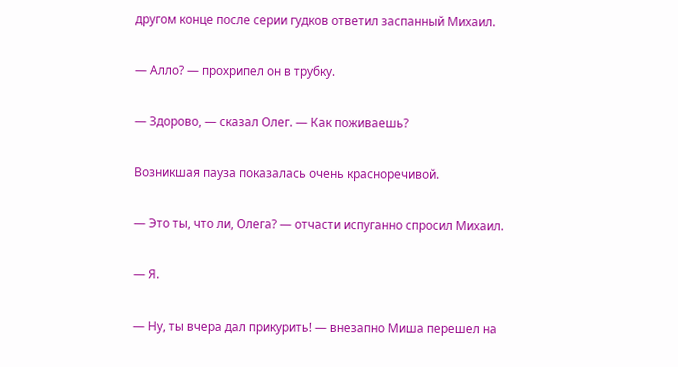другом конце после серии гудков ответил заспанный Михаил.

— Алло? — прохрипел он в трубку.

— Здорово, — сказал Олег. — Как поживаешь?

Возникшая пауза показалась очень красноречивой.

— Это ты, что ли, Олега? — отчасти испуганно спросил Михаил.

— Я.

— Ну, ты вчера дал прикурить! — внезапно Миша перешел на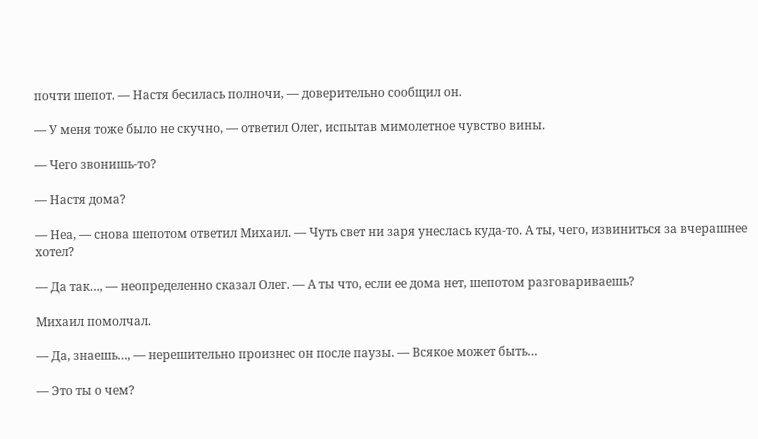почти шепот. — Настя бесилась полночи, — доверительно сообщил он.

— У меня тоже было не скучно, — ответил Олег, испытав мимолетное чувство вины.

— Чего звонишь-то?

— Настя дома?

— Неа, — снова шепотом ответил Михаил. — Чуть свет ни заря унеслась куда-то. А ты, чего, извиниться за вчерашнее хотел?

— Да так…, — неопределенно сказал Олег. — А ты что, если ее дома нет, шепотом разговариваешь?

Михаил помолчал.

— Да, знаешь…, — нерешительно произнес он после паузы. — Всякое может быть…

— Это ты о чем?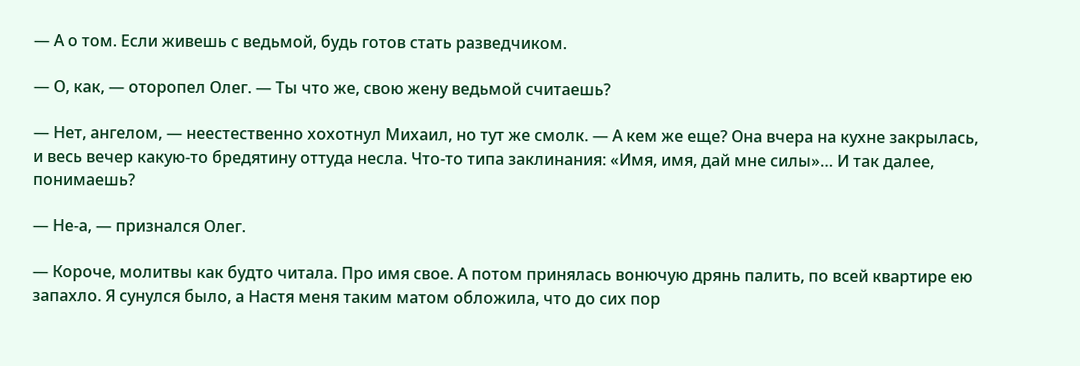— А о том. Если живешь с ведьмой, будь готов стать разведчиком.

— О, как, — оторопел Олег. — Ты что же, свою жену ведьмой считаешь?

— Нет, ангелом, — неестественно хохотнул Михаил, но тут же смолк. — А кем же еще? Она вчера на кухне закрылась, и весь вечер какую-то бредятину оттуда несла. Что-то типа заклинания: «Имя, имя, дай мне силы»… И так далее, понимаешь?

— Не-а, — признался Олег.

— Короче, молитвы как будто читала. Про имя свое. А потом принялась вонючую дрянь палить, по всей квартире ею запахло. Я сунулся было, а Настя меня таким матом обложила, что до сих пор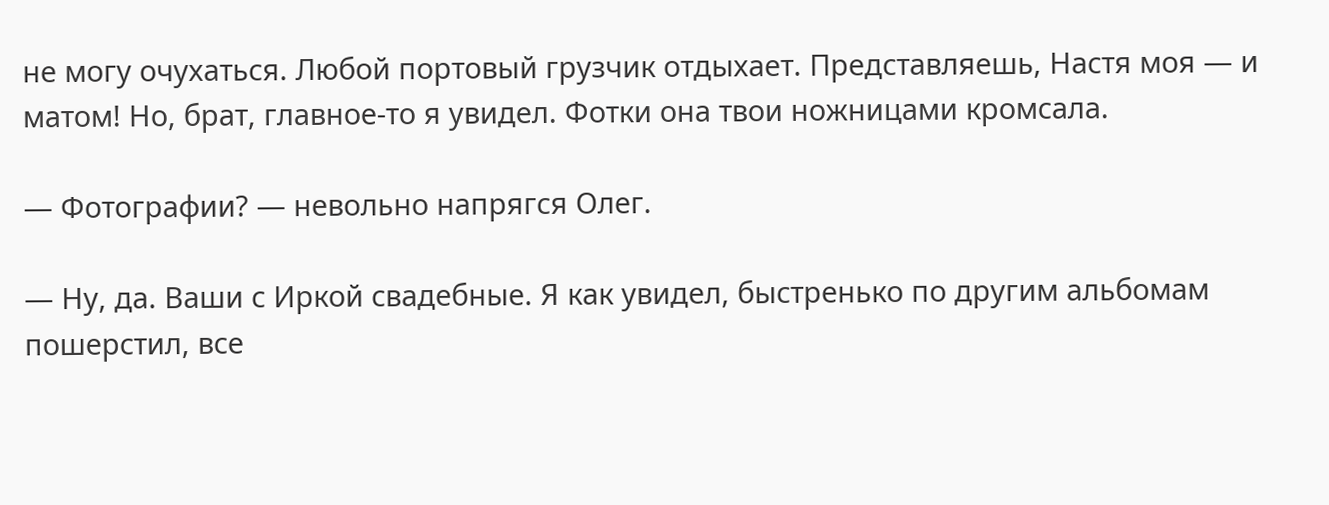не могу очухаться. Любой портовый грузчик отдыхает. Представляешь, Настя моя — и матом! Но, брат, главное-то я увидел. Фотки она твои ножницами кромсала.

— Фотографии? — невольно напрягся Олег.

— Ну, да. Ваши с Иркой свадебные. Я как увидел, быстренько по другим альбомам пошерстил, все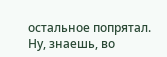остальное попрятал. Ну, знаешь, во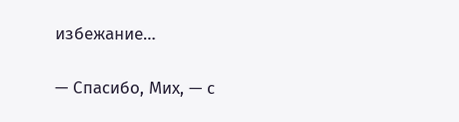избежание…

— Спасибо, Мих, — с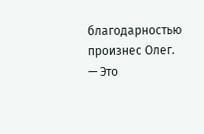благодарностью произнес Олег. — Это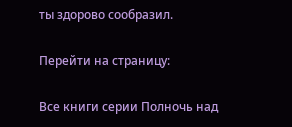ты здорово сообразил.

Перейти на страницу:

Все книги серии Полночь над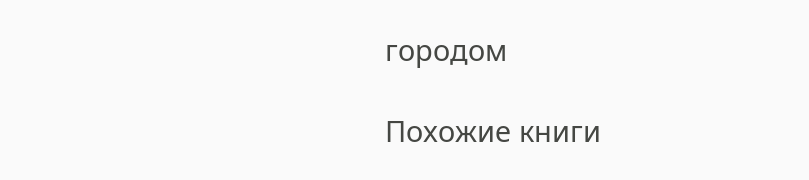городом

Похожие книги